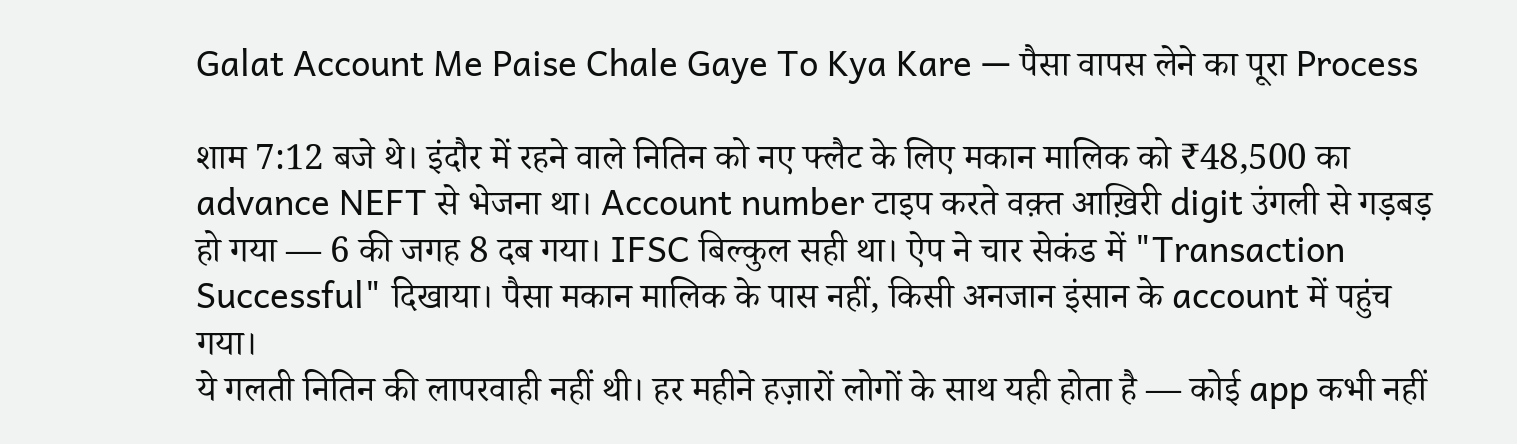Galat Account Me Paise Chale Gaye To Kya Kare — पैसा वापस लेने का पूरा Process

शाम 7:12 बजे थे। इंदौर में रहने वाले नितिन को नए फ्लैट के लिए मकान मालिक को ₹48,500 का advance NEFT से भेजना था। Account number टाइप करते वक़्त आख़िरी digit उंगली से गड़बड़ हो गया — 6 की जगह 8 दब गया। IFSC बिल्कुल सही था। ऐप ने चार सेकंड में "Transaction Successful" दिखाया। पैसा मकान मालिक के पास नहीं, किसी अनजान इंसान के account में पहुंच गया।
ये गलती नितिन की लापरवाही नहीं थी। हर महीने हज़ारों लोगों के साथ यही होता है — कोई app कभी नहीं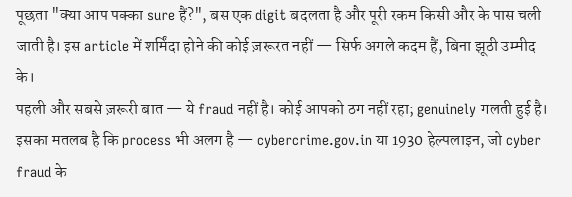पूछता "क्या आप पक्का sure हैं?", बस एक digit बदलता है और पूरी रकम किसी और के पास चली जाती है। इस article में शर्मिंदा होने की कोई ज़रूरत नहीं — सिर्फ अगले कदम हैं, बिना झूठी उम्मीद के।
पहली और सबसे ज़रूरी बात — ये fraud नहीं है। कोई आपको ठग नहीं रहा; genuinely गलती हुई है। इसका मतलब है कि process भी अलग है — cybercrime.gov.in या 1930 हेल्पलाइन, जो cyber fraud के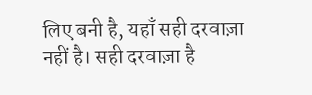लिए बनी है, यहाँ सही दरवाज़ा नहीं है। सही दरवाज़ा है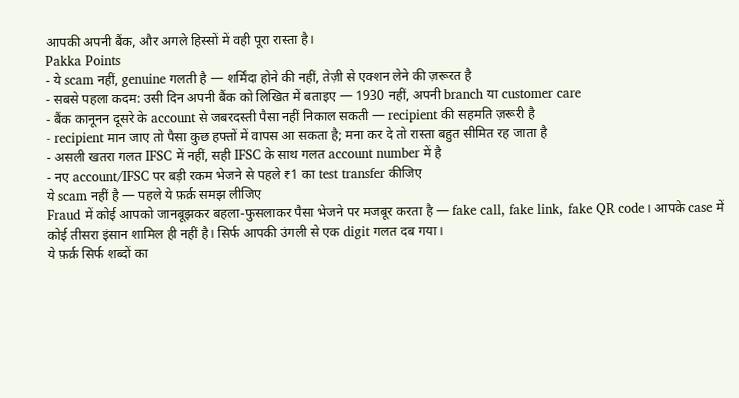आपकी अपनी बैंक, और अगले हिस्सों में वही पूरा रास्ता है।
Pakka Points
- ये scam नहीं, genuine गलती है — शर्मिंदा होने की नहीं, तेज़ी से एक्शन लेने की ज़रूरत है
- सबसे पहला कदम: उसी दिन अपनी बैंक को लिखित में बताइए — 1930 नहीं, अपनी branch या customer care
- बैंक कानूनन दूसरे के account से जबरदस्ती पैसा नहीं निकाल सकती — recipient की सहमति ज़रूरी है
- recipient मान जाए तो पैसा कुछ हफ्तों में वापस आ सकता है; मना कर दे तो रास्ता बहुत सीमित रह जाता है
- असली खतरा गलत IFSC में नहीं, सही IFSC के साथ गलत account number में है
- नए account/IFSC पर बड़ी रकम भेजने से पहले ₹1 का test transfer कीजिए
ये scam नहीं है — पहले ये फ़र्क़ समझ लीजिए
Fraud में कोई आपको जानबूझकर बहला-फुसलाकर पैसा भेजने पर मजबूर करता है — fake call, fake link, fake QR code। आपके case में कोई तीसरा इंसान शामिल ही नहीं है। सिर्फ आपकी उंगली से एक digit गलत दब गया।
ये फ़र्क़ सिर्फ शब्दों का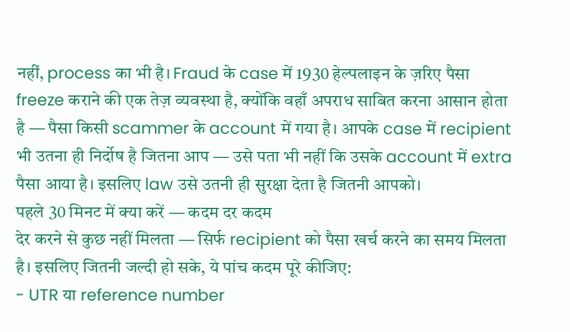नहीं, process का भी है। Fraud के case में 1930 हेल्पलाइन के ज़रिए पैसा freeze कराने की एक तेज़ व्यवस्था है, क्योंकि वहाँ अपराध साबित करना आसान होता है — पैसा किसी scammer के account में गया है। आपके case में recipient भी उतना ही निर्दोष है जितना आप — उसे पता भी नहीं कि उसके account में extra पैसा आया है। इसलिए law उसे उतनी ही सुरक्षा देता है जितनी आपको।
पहले 30 मिनट में क्या करें — कदम दर कदम
देर करने से कुछ नहीं मिलता — सिर्फ recipient को पैसा खर्च करने का समय मिलता है। इसलिए जितनी जल्दी हो सके, ये पांच कदम पूरे कीजिए:
- UTR या reference number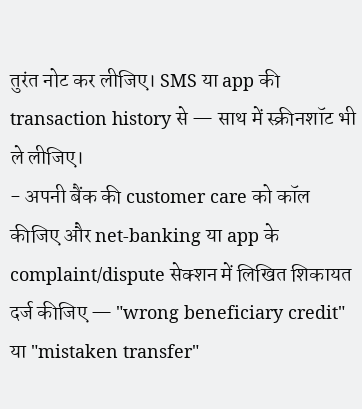तुरंत नोट कर लीजिए। SMS या app की transaction history से — साथ में स्क्रीनशॉट भी ले लीजिए।
- अपनी बैंक की customer care को कॉल कीजिए और net-banking या app के complaint/dispute सेक्शन में लिखित शिकायत दर्ज कीजिए — "wrong beneficiary credit" या "mistaken transfer"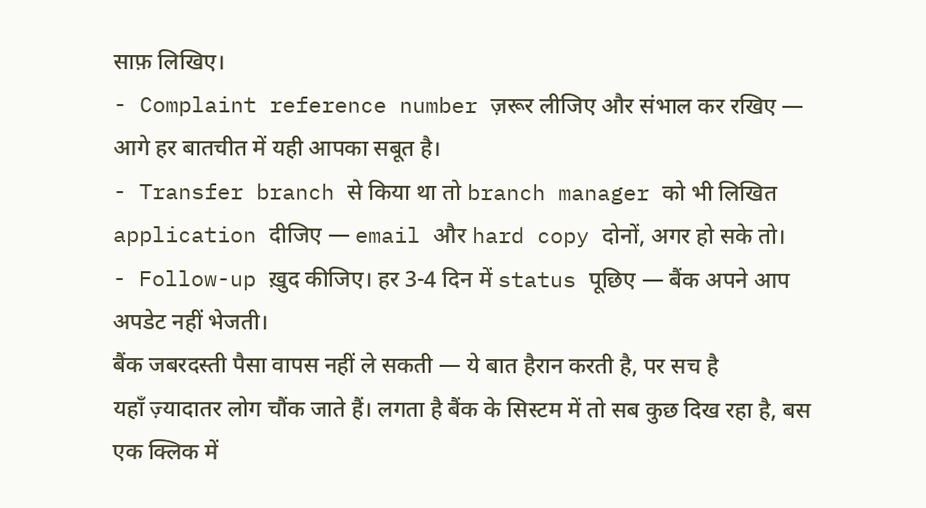साफ़ लिखिए।
- Complaint reference number ज़रूर लीजिए और संभाल कर रखिए — आगे हर बातचीत में यही आपका सबूत है।
- Transfer branch से किया था तो branch manager को भी लिखित application दीजिए — email और hard copy दोनों, अगर हो सके तो।
- Follow-up ख़ुद कीजिए। हर 3-4 दिन में status पूछिए — बैंक अपने आप अपडेट नहीं भेजती।
बैंक जबरदस्ती पैसा वापस नहीं ले सकती — ये बात हैरान करती है, पर सच है
यहाँ ज़्यादातर लोग चौंक जाते हैं। लगता है बैंक के सिस्टम में तो सब कुछ दिख रहा है, बस एक क्लिक में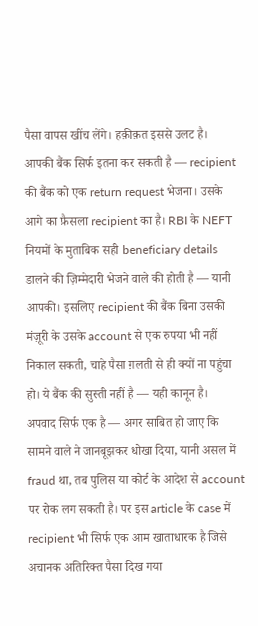पैसा वापस खींच लेंगे। हक़ीक़त इससे उलट है।
आपकी बैंक सिर्फ इतना कर सकती है — recipient की बैंक को एक return request भेजना। उसके आगे का फ़ैसला recipient का है। RBI के NEFT नियमों के मुताबिक सही beneficiary details डालने की ज़िम्मेदारी भेजने वाले की होती है — यानी आपकी। इसलिए recipient की बैंक बिना उसकी मंज़ूरी के उसके account से एक रुपया भी नहीं निकाल सकती, चाहे पैसा ग़लती से ही क्यों ना पहुंचा हो। ये बैंक की सुस्ती नहीं है — यही कानून है।
अपवाद सिर्फ एक है — अगर साबित हो जाए कि सामने वाले ने जानबूझकर धोखा दिया, यानी असल में fraud था, तब पुलिस या कोर्ट के आदेश से account पर रोक लग सकती है। पर इस article के case में recipient भी सिर्फ एक आम खाताधारक है जिसे अचानक अतिरिक्त पैसा दिख गया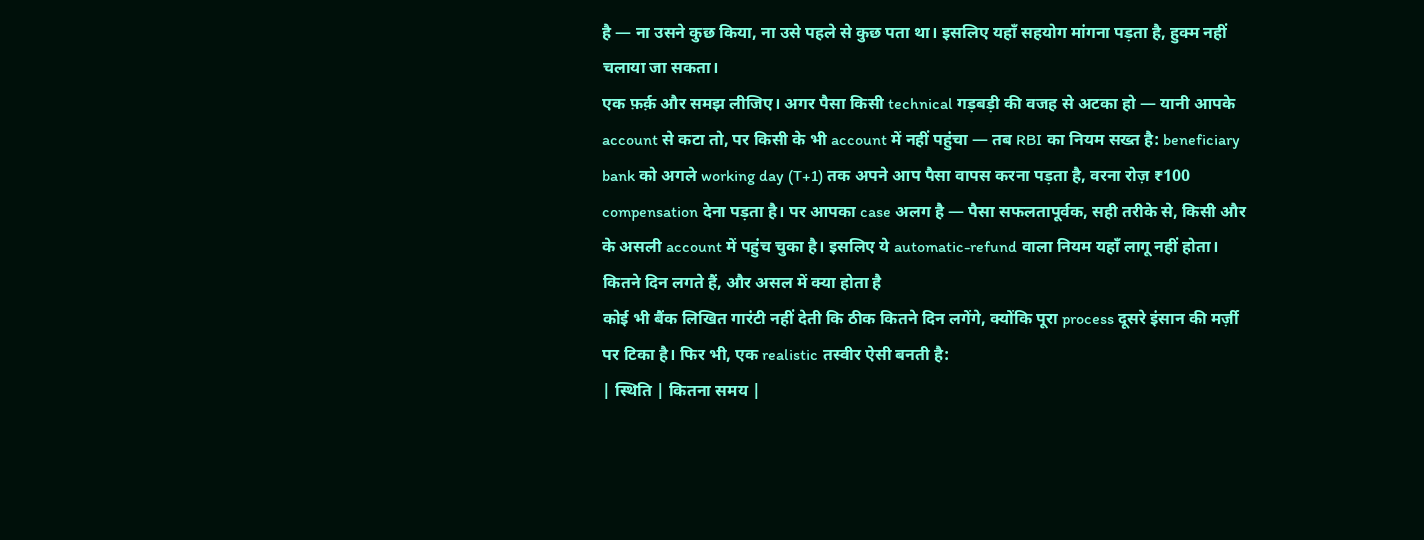है — ना उसने कुछ किया, ना उसे पहले से कुछ पता था। इसलिए यहाँ सहयोग मांगना पड़ता है, हुक्म नहीं चलाया जा सकता।
एक फ़र्क़ और समझ लीजिए। अगर पैसा किसी technical गड़बड़ी की वजह से अटका हो — यानी आपके account से कटा तो, पर किसी के भी account में नहीं पहुंचा — तब RBI का नियम सख्त है: beneficiary bank को अगले working day (T+1) तक अपने आप पैसा वापस करना पड़ता है, वरना रोज़ ₹100 compensation देना पड़ता है। पर आपका case अलग है — पैसा सफलतापूर्वक, सही तरीके से, किसी और के असली account में पहुंच चुका है। इसलिए ये automatic-refund वाला नियम यहाँ लागू नहीं होता।
कितने दिन लगते हैं, और असल में क्या होता है
कोई भी बैंक लिखित गारंटी नहीं देती कि ठीक कितने दिन लगेंगे, क्योंकि पूरा process दूसरे इंसान की मर्ज़ी पर टिका है। फिर भी, एक realistic तस्वीर ऐसी बनती है:
| स्थिति | कितना समय |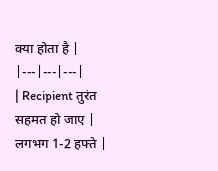क्या होता है |
|---|---|---|
| Recipient तुरंत सहमत हो जाए | लगभग 1-2 हफ्ते |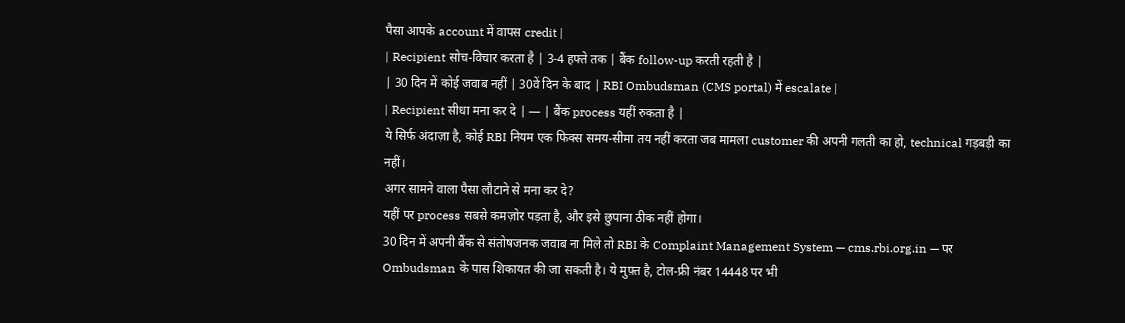पैसा आपके account में वापस credit |
| Recipient सोच-विचार करता है | 3-4 हफ्ते तक | बैंक follow-up करती रहती है |
| 30 दिन में कोई जवाब नहीं | 30वें दिन के बाद | RBI Ombudsman (CMS portal) में escalate |
| Recipient सीधा मना कर दे | — | बैंक process यहीं रुकता है |
ये सिर्फ अंदाज़ा है, कोई RBI नियम एक फिक्स समय-सीमा तय नहीं करता जब मामला customer की अपनी गलती का हो, technical गड़बड़ी का नहीं।
अगर सामने वाला पैसा लौटाने से मना कर दे?
यहीं पर process सबसे कमज़ोर पड़ता है, और इसे छुपाना ठीक नहीं होगा।
30 दिन में अपनी बैंक से संतोषजनक जवाब ना मिले तो RBI के Complaint Management System — cms.rbi.org.in — पर Ombudsman के पास शिकायत की जा सकती है। ये मुफ़्त है, टोल-फ्री नंबर 14448 पर भी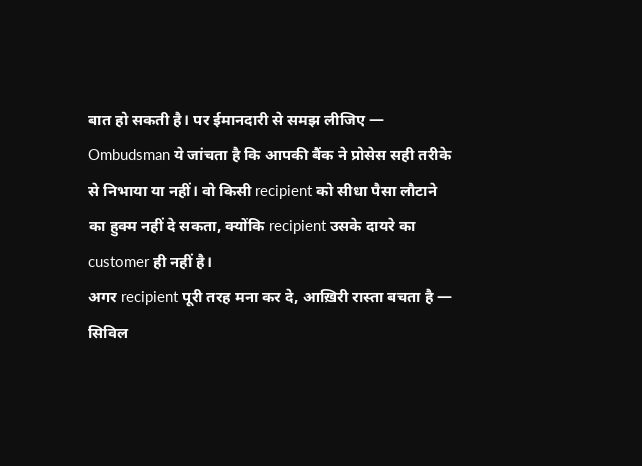बात हो सकती है। पर ईमानदारी से समझ लीजिए — Ombudsman ये जांचता है कि आपकी बैंक ने प्रोसेस सही तरीके से निभाया या नहीं। वो किसी recipient को सीधा पैसा लौटाने का हुक्म नहीं दे सकता, क्योंकि recipient उसके दायरे का customer ही नहीं है।
अगर recipient पूरी तरह मना कर दे, आख़िरी रास्ता बचता है — सिविल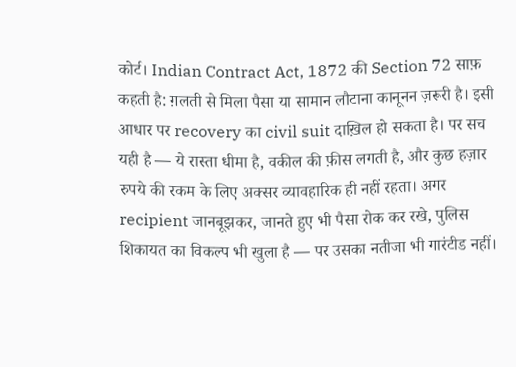कोर्ट। Indian Contract Act, 1872 की Section 72 साफ़ कहती है: ग़लती से मिला पैसा या सामान लौटाना कानूनन ज़रूरी है। इसी आधार पर recovery का civil suit दाख़िल हो सकता है। पर सच यही है — ये रास्ता धीमा है, वकील की फ़ीस लगती है, और कुछ हज़ार रुपये की रकम के लिए अक्सर व्यावहारिक ही नहीं रहता। अगर recipient जानबूझकर, जानते हुए भी पैसा रोक कर रखे, पुलिस शिकायत का विकल्प भी खुला है — पर उसका नतीजा भी गारंटीड नहीं।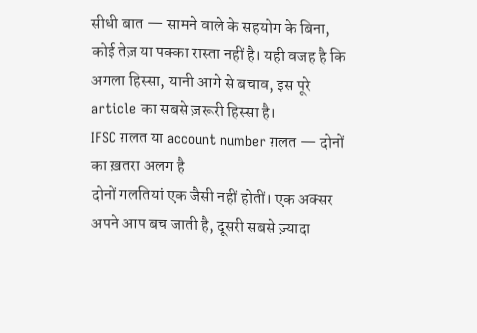सीधी बात — सामने वाले के सहयोग के बिना, कोई तेज़ या पक्का रास्ता नहीं है। यही वजह है कि अगला हिस्सा, यानी आगे से बचाव, इस पूरे article का सबसे ज़रूरी हिस्सा है।
IFSC ग़लत या account number ग़लत — दोनों का ख़तरा अलग है
दोनों गलतियां एक जैसी नहीं होतीं। एक अक्सर अपने आप बच जाती है, दूसरी सबसे ज़्यादा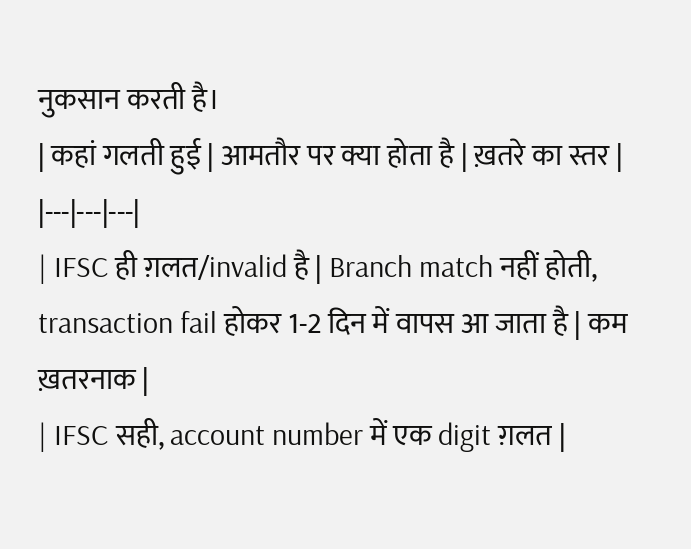नुकसान करती है।
| कहां गलती हुई | आमतौर पर क्या होता है | ख़तरे का स्तर |
|---|---|---|
| IFSC ही ग़लत/invalid है | Branch match नहीं होती, transaction fail होकर 1-2 दिन में वापस आ जाता है | कम ख़तरनाक |
| IFSC सही, account number में एक digit ग़लत |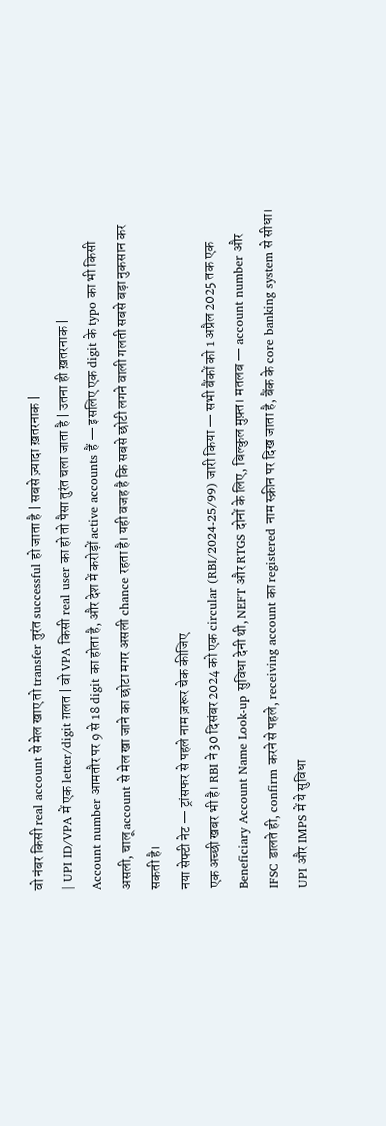वो नंबर किसी real account से मेल खाए तो transfer तुरंत successful हो जाता है | सबसे ज़्यादा ख़तरनाक |
| UPI ID/VPA में एक letter/digit ग़लत | वो VPA किसी real user का हो तो पैसा तुरंत चला जाता है | उतना ही ख़तरनाक |
Account number आमतौर पर 9 से 18 digit का होता है, और देश में करोड़ों active accounts हैं — इसलिए एक digit के typo का भी किसी असली, चालू account से मेल खा जाने का छोटा मगर असली chance रहता है। यही वजह है कि सबसे छोटी लगने वाली गलती सबसे बड़ा नुकसान कर सकती है।
नया सेफ्टी नेट — ट्रांसफर से पहले नाम ज़रूर चेक कीजिए
एक अच्छी खबर भी है। RBI ने 30 दिसंबर 2024 को एक circular (RBI/2024-25/99) जारी किया — सभी बैंकों को 1 अप्रैल 2025 तक एक Beneficiary Account Name Look-up सुविधा देनी थी, NEFT और RTGS दोनों के लिए, बिल्कुल मुफ़्त। मतलब — account number और IFSC डालते ही, confirm करने से पहले, receiving account का registered नाम स्क्रीन पर दिख जाता है, बैंक के core banking system से सीधा।
UPI और IMPS में ये सुविधा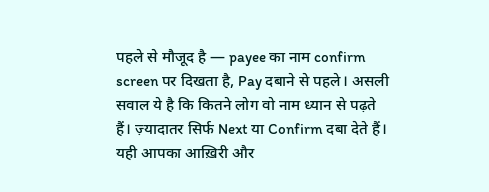पहले से मौजूद है — payee का नाम confirm screen पर दिखता है, Pay दबाने से पहले। असली सवाल ये है कि कितने लोग वो नाम ध्यान से पढ़ते हैं। ज़्यादातर सिर्फ Next या Confirm दबा देते हैं। यही आपका आख़िरी और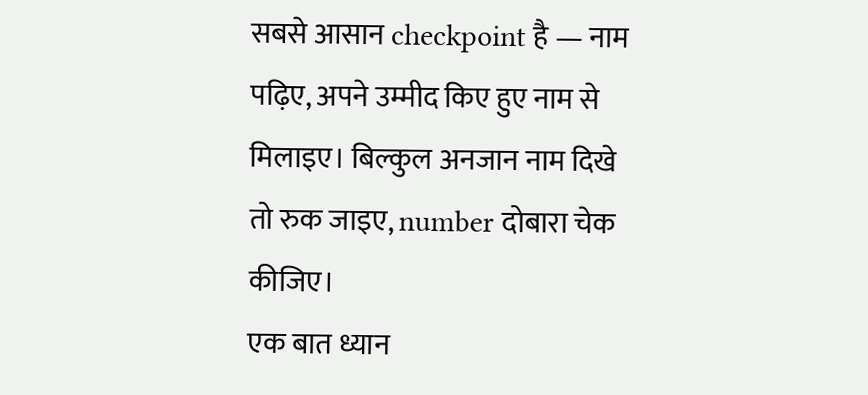सबसे आसान checkpoint है — नाम पढ़िए, अपने उम्मीद किए हुए नाम से मिलाइए। बिल्कुल अनजान नाम दिखे तो रुक जाइए, number दोबारा चेक कीजिए।
एक बात ध्यान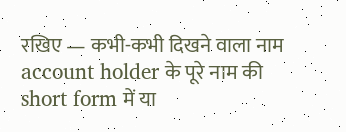रखिए — कभी-कभी दिखने वाला नाम account holder के पूरे नाम की short form में या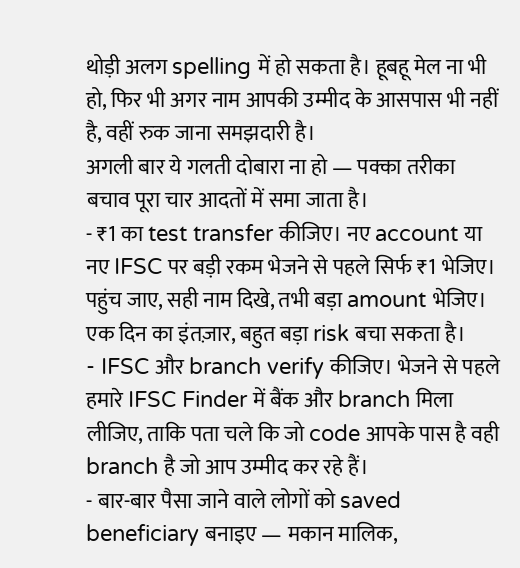थोड़ी अलग spelling में हो सकता है। हूबहू मेल ना भी हो, फिर भी अगर नाम आपकी उम्मीद के आसपास भी नहीं है, वहीं रुक जाना समझदारी है।
अगली बार ये गलती दोबारा ना हो — पक्का तरीका
बचाव पूरा चार आदतों में समा जाता है।
- ₹1 का test transfer कीजिए। नए account या नए IFSC पर बड़ी रकम भेजने से पहले सिर्फ ₹1 भेजिए। पहुंच जाए, सही नाम दिखे, तभी बड़ा amount भेजिए। एक दिन का इंतज़ार, बहुत बड़ा risk बचा सकता है।
- IFSC और branch verify कीजिए। भेजने से पहले हमारे IFSC Finder में बैंक और branch मिला लीजिए, ताकि पता चले कि जो code आपके पास है वही branch है जो आप उम्मीद कर रहे हैं।
- बार-बार पैसा जाने वाले लोगों को saved beneficiary बनाइए — मकान मालिक,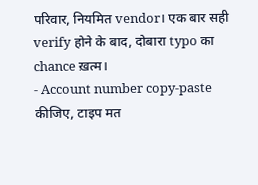परिवार, नियमित vendor। एक बार सही verify होने के बाद, दोबारा typo का chance ख़त्म।
- Account number copy-paste कीजिए, टाइप मत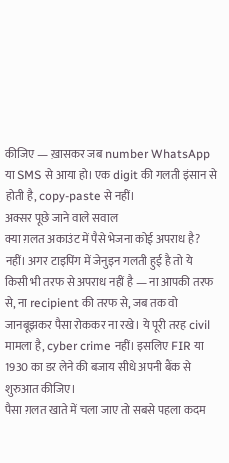कीजिए — ख़ासकर जब number WhatsApp या SMS से आया हो। एक digit की गलती इंसान से होती है, copy-paste से नहीं।
अक्सर पूछे जाने वाले सवाल
क्या ग़लत अकाउंट में पैसे भेजना कोई अपराध है?
नहीं। अगर टाइपिंग में जेनुइन गलती हुई है तो ये किसी भी तरफ से अपराध नहीं है — ना आपकी तरफ से, ना recipient की तरफ से, जब तक वो जानबूझकर पैसा रोककर ना रखे। ये पूरी तरह civil मामला है, cyber crime नहीं। इसलिए FIR या 1930 का डर लेने की बजाय सीधे अपनी बैंक से शुरुआत कीजिए।
पैसा ग़लत खाते में चला जाए तो सबसे पहला कदम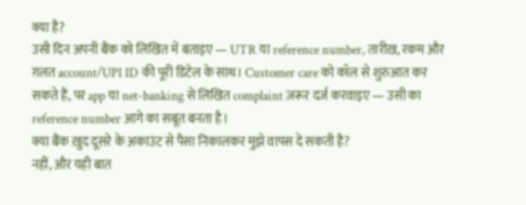क्या है?
उसी दिन अपनी बैंक को लिखित में बताइए — UTR या reference number, तारीख़, रकम और ग़लत account/UPI ID की पूरी डिटेल के साथ। Customer care को कॉल से शुरुआत कर सकते हैं, पर app या net-banking से लिखित complaint ज़रूर दर्ज करवाइए — उसी का reference number आगे का सबूत बनता है।
क्या बैंक ख़ुद दूसरे के अकाउंट से पैसा निकालकर मुझे वापस दे सकती है?
नहीं, और यही बात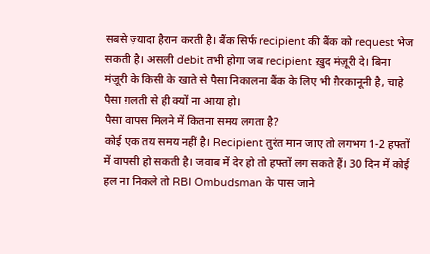सबसे ज़्यादा हैरान करती है। बैंक सिर्फ recipient की बैंक को request भेज सकती है। असली debit तभी होगा जब recipient ख़ुद मंज़ूरी दे। बिना मंज़ूरी के किसी के खाते से पैसा निकालना बैंक के लिए भी ग़ैरकानूनी है, चाहे पैसा ग़लती से ही क्यों ना आया हो।
पैसा वापस मिलने में कितना समय लगता है?
कोई एक तय समय नहीं है। Recipient तुरंत मान जाए तो लगभग 1-2 हफ्तों में वापसी हो सकती है। जवाब में देर हो तो हफ्तों लग सकते हैं। 30 दिन में कोई हल ना निकले तो RBI Ombudsman के पास जाने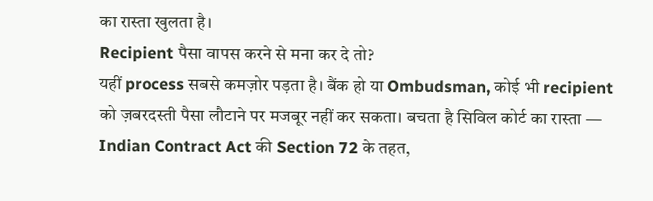का रास्ता खुलता है।
Recipient पैसा वापस करने से मना कर दे तो?
यहीं process सबसे कमज़ोर पड़ता है। बैंक हो या Ombudsman, कोई भी recipient को ज़बरदस्ती पैसा लौटाने पर मजबूर नहीं कर सकता। बचता है सिविल कोर्ट का रास्ता — Indian Contract Act की Section 72 के तहत,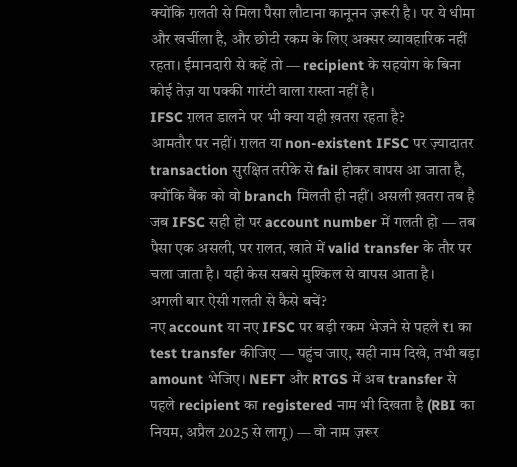क्योंकि ग़लती से मिला पैसा लौटाना कानूनन ज़रूरी है। पर ये धीमा और खर्चीला है, और छोटी रकम के लिए अक्सर व्यावहारिक नहीं रहता। ईमानदारी से कहें तो — recipient के सहयोग के बिना कोई तेज़ या पक्की गारंटी वाला रास्ता नहीं है।
IFSC ग़लत डालने पर भी क्या यही ख़तरा रहता है?
आमतौर पर नहीं। ग़लत या non-existent IFSC पर ज़्यादातर transaction सुरक्षित तरीके से fail होकर वापस आ जाता है, क्योंकि बैंक को वो branch मिलती ही नहीं। असली ख़तरा तब है जब IFSC सही हो पर account number में गलती हो — तब पैसा एक असली, पर ग़लत, खाते में valid transfer के तौर पर चला जाता है। यही केस सबसे मुश्किल से वापस आता है।
अगली बार ऐसी गलती से कैसे बचें?
नए account या नए IFSC पर बड़ी रकम भेजने से पहले ₹1 का test transfer कीजिए — पहुंच जाए, सही नाम दिखे, तभी बड़ा amount भेजिए। NEFT और RTGS में अब transfer से पहले recipient का registered नाम भी दिखता है (RBI का नियम, अप्रैल 2025 से लागू) — वो नाम ज़रूर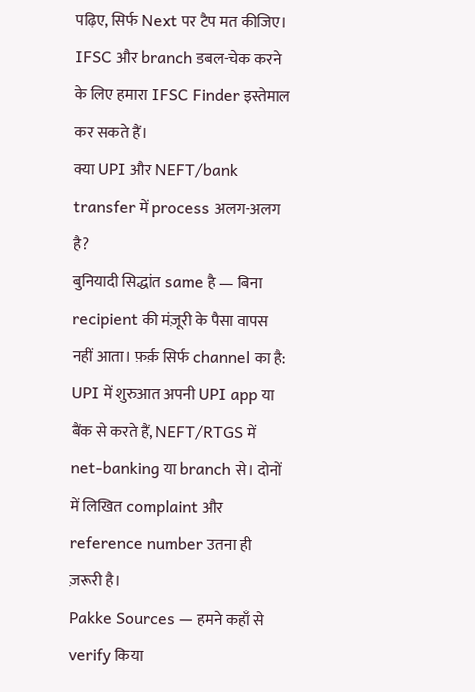पढ़िए, सिर्फ Next पर टैप मत कीजिए। IFSC और branch डबल-चेक करने के लिए हमारा IFSC Finder इस्तेमाल कर सकते हैं।
क्या UPI और NEFT/bank transfer में process अलग-अलग है?
बुनियादी सिद्धांत same है — बिना recipient की मंज़ूरी के पैसा वापस नहीं आता। फ़र्क़ सिर्फ channel का है: UPI में शुरुआत अपनी UPI app या बैंक से करते हैं, NEFT/RTGS में net-banking या branch से। दोनों में लिखित complaint और reference number उतना ही ज़रूरी है।
Pakke Sources — हमने कहाँ से verify किया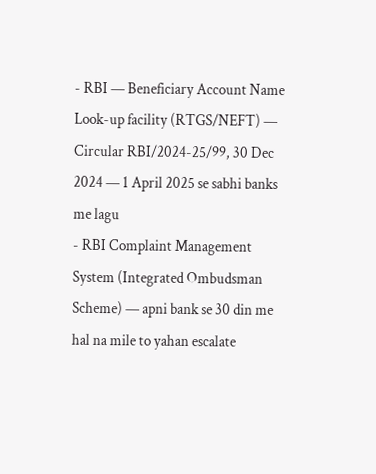- RBI — Beneficiary Account Name Look-up facility (RTGS/NEFT) — Circular RBI/2024-25/99, 30 Dec 2024 — 1 April 2025 se sabhi banks me lagu
- RBI Complaint Management System (Integrated Ombudsman Scheme) — apni bank se 30 din me hal na mile to yahan escalate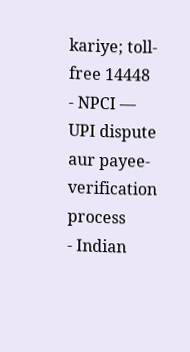kariye; toll-free 14448
- NPCI — UPI dispute aur payee-verification process
- Indian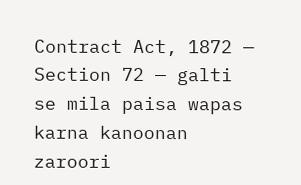Contract Act, 1872 — Section 72 — galti se mila paisa wapas karna kanoonan zaroori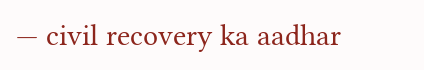— civil recovery ka aadhar